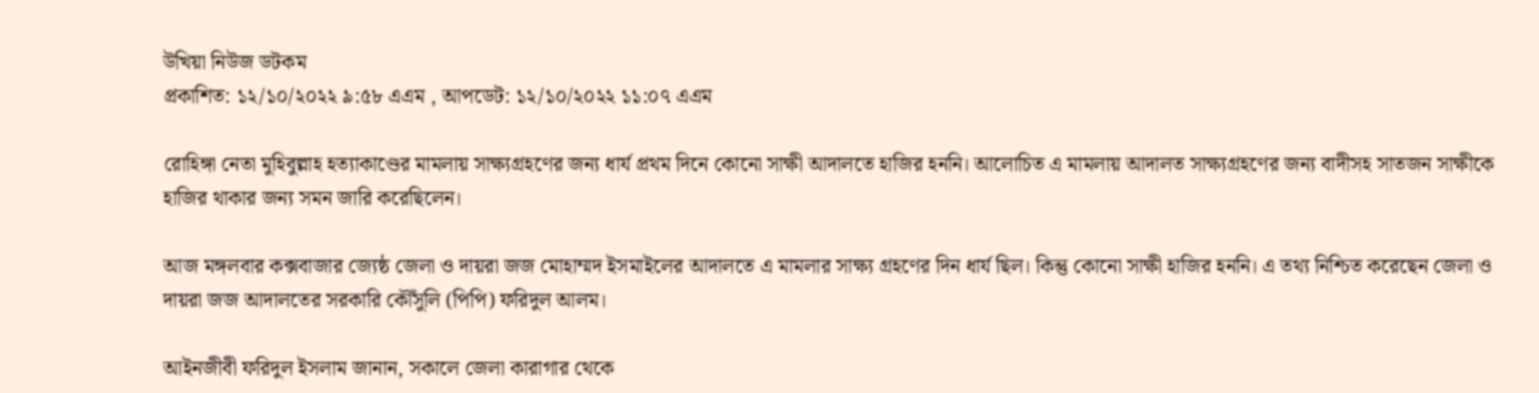উখিয়া নিউজ ডটকম
প্রকাশিত: ১২/১০/২০২২ ৯:৫৮ এএম , আপডেট: ১২/১০/২০২২ ১১:০৭ এএম

রোহিঙ্গা নেতা মুহিবুল্লাহ হত্যাকাণ্ডের মামলায় সাক্ষ্যগ্রহণের জন্য ধার্য প্রথম দিনে কোনো সাক্ষী আদালতে হাজির হননি। আলোচিত এ মামলায় আদালত সাক্ষ্যগ্রহণের জন্য বাদীসহ সাতজন সাক্ষীকে হাজির থাকার জন্য সমন জারি করেছিলেন।

আজ মঙ্গলবার কক্সবাজার জ্যেষ্ঠ জেলা ও দায়রা জজ মোহাম্মদ ইসমাইলের আদালতে এ মামলার সাক্ষ্য গ্রহণের দিন ধার্য ছিল। কিন্তু কোনো সাক্ষী হাজির হননি। এ তথ্য নিশ্চিত করেছেন জেলা ও দায়রা জজ আদালতের সরকারি কৌঁসুলি (পিপি) ফরিদুল আলম।

আইনজীবী ফরিদুল ইসলাম জানান, সকালে জেলা কারাগার থেকে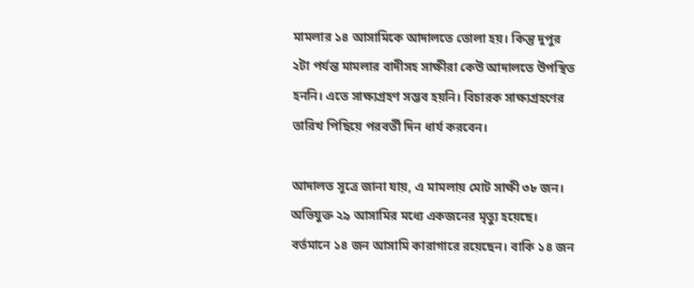মামলার ১৪ আসামিকে আদালতে তোলা হয়। কিন্তু দুপুর ২টা পর্যন্ত মামলার বাদীসহ সাক্ষীরা কেউ আদালতে উপস্থিত হননি। এতে সাক্ষ্যগ্রহণ সম্ভব হয়নি। বিচারক সাক্ষ্যগ্রহণের তারিখ পিছিয়ে পরবর্তী দিন ধার্য করবেন।

আদালত সূত্রে জানা যায়, এ মামলায় মোট সাক্ষী ৩৮ জন। অভিযুক্ত ২৯ আসামির মধ্যে একজনের মৃত্যু হয়েছে। বর্তমানে ১৪ জন আসামি কারাগারে রয়েছেন। বাকি ১৪ জন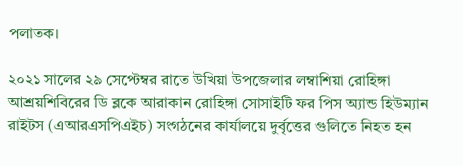পলাতক।

২০২১ সালের ২৯ সেপ্টেম্বর রাতে উখিয়া উপজেলার লম্বাশিয়া রোহিঙ্গা আশ্রয়শিবিরের ডি ব্লকে আরাকান রোহিঙ্গা সোসাইটি ফর পিস অ্যান্ড হিউম্যান রাইটস (এআরএসপিএইচ) সংগঠনের কার্যালয়ে দুর্বৃত্তের গুলিতে নিহত হন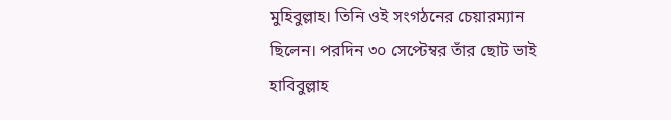মুহিবুল্লাহ। তিনি ওই সংগঠনের চেয়ারম্যান ছিলেন। পরদিন ৩০ সেপ্টেম্বর তাঁর ছোট ভাই হাবিবুল্লাহ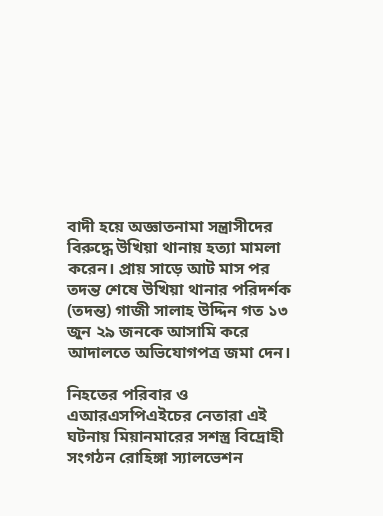বাদী হয়ে অজ্ঞাতনামা সন্ত্রাসীদের বিরুদ্ধে উখিয়া থানায় হত্যা মামলা করেন। প্রায় সাড়ে আট মাস পর তদন্ত শেষে উখিয়া থানার পরিদর্শক (তদন্ত) গাজী সালাহ উদ্দিন গত ১৩ জুন ২৯ জনকে আসামি করে আদালতে অভিযোগপত্র জমা দেন।

নিহতের পরিবার ও এআরএসপিএইচের নেতারা এই ঘটনায় মিয়ানমারের সশস্ত্র বিদ্রোহী সংগঠন রোহিঙ্গা স্যালভেশন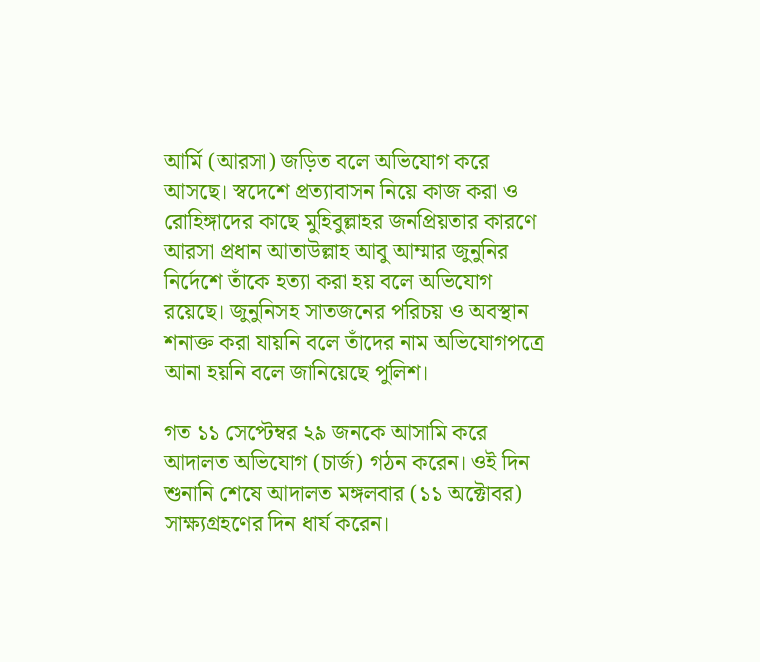আর্মি (আরসা) জড়িত বলে অভিযোগ করে আসছে। স্বদেশে প্রত্যাবাসন নিয়ে কাজ করা ও রোহিঙ্গাদের কাছে মুহিবুল্লাহর জনপ্রিয়তার কারণে আরসা প্রধান আতাউল্লাহ আবু আম্মার জুনুনির নির্দেশে তাঁকে হত্যা করা হয় বলে অভিযোগ রয়েছে। জুনুনিসহ সাতজনের পরিচয় ও অবস্থান শনাক্ত করা যায়নি বলে তাঁদের নাম অভিযোগপত্রে আনা হয়নি বলে জানিয়েছে পুলিশ।

গত ১১ সেপ্টেম্বর ২৯ জনকে আসামি করে আদালত অভিযোগ (চার্জ) গঠন করেন। ওই দিন শুনানি শেষে আদালত মঙ্গলবার (১১ অক্টোবর) সাক্ষ্যগ্রহণের দিন ধার্য করেন।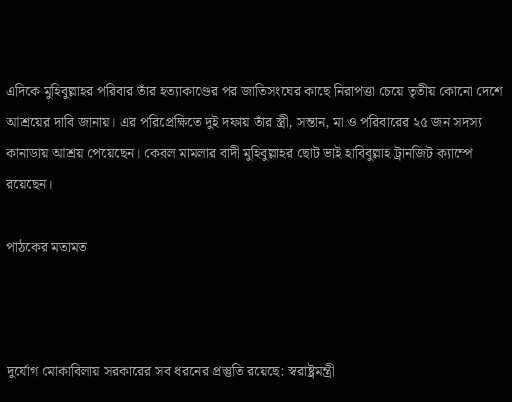এদিকে মুহিবুল্লাহর পরিবার তাঁর হত্যাকাণ্ডের পর জাতিসংঘের কাছে নিরাপত্তা চেয়ে তৃতীয় কোনো দেশে আশ্রয়ের দাবি জানায়। এর পরিপ্রেক্ষিতে দুই দফায় তাঁর স্ত্রী, সন্তান, মা ও পরিবারের ২৫ জন সদস্য কানাডায় আশ্রয় পেয়েছেন। কেবল মামলার বাদী মুহিবুল্লাহর ছোট ভাই হাবিবুল্লাহ ট্রানজিট ক্যাম্পে রয়েছেন।

পাঠকের মতামত



দুর্যোগ মোকাবিলায় সরকারের সব ধরনের প্রস্তুতি রয়েছে: স্বরাষ্ট্রমন্ত্রী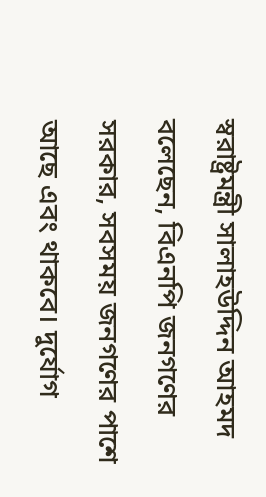স্বরাষ্ট্রমন্ত্রী সালাহউদ্দিন আহমদ বলেছেন, বিএনপি জনগণের সরকার, সবসময় জনগণের পাশে আছে এবং থাকবে। দুর্যোগ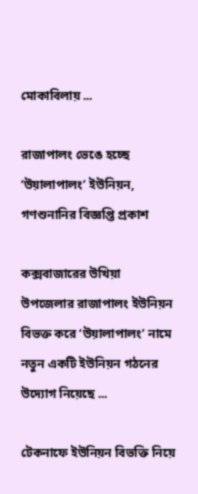মোকাবিলায় ...

রাজাপালং ভেঙে হচ্ছে ‘উয়ালাপালং’ ইউনিয়ন, গণশুনানির বিজ্ঞপ্তি প্রকাশ

কক্সবাজারের উখিয়া উপজেলার রাজাপালং ইউনিয়ন বিভক্ত করে ‘উয়ালাপালং’ নামে নতুন একটি ইউনিয়ন গঠনের উদ্যোগ নিয়েছে ...

টেকনাফে ইউনিয়ন বিভক্তি নিয়ে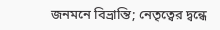জনমনে বিভ্রান্তি; নেতৃত্বের দ্বন্ধে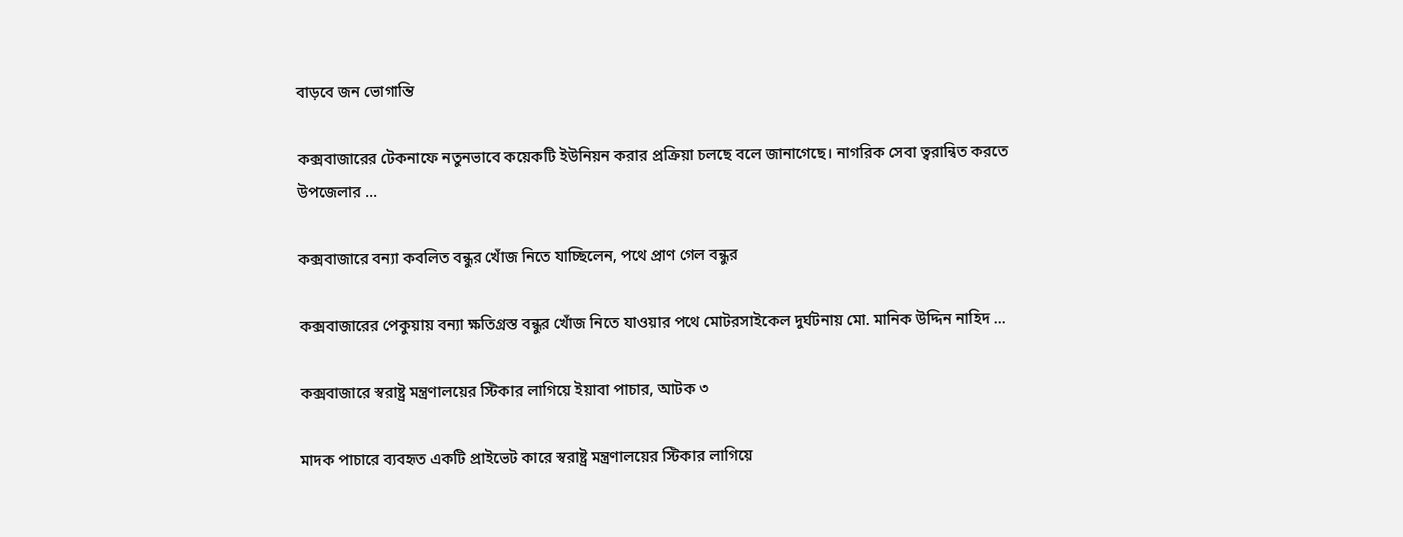বাড়বে জন ভোগান্তি

কক্সবাজারের টেকনাফে নতুনভাবে কয়েকটি ইউনিয়ন করার প্রক্রিয়া চলছে বলে জানাগেছে। নাগরিক সেবা ত্বরান্বিত করতে উপজেলার ...

কক্সবাজারে বন্যা কবলিত বন্ধুর খোঁজ নিতে যাচ্ছিলেন, পথে প্রাণ গেল বন্ধুর

কক্সবাজারের পেকুয়ায় বন্যা ক্ষতিগ্রস্ত বন্ধুর খোঁজ নিতে যাওয়ার পথে মোটরসাইকেল দুর্ঘটনায় মো. মানিক উদ্দিন নাহিদ ...

কক্সবাজারে স্বরাষ্ট্র মন্ত্রণালয়ের স্টিকার লাগিয়ে ইয়াবা পাচার, আটক ৩

মাদক পাচারে ব্যবহৃত একটি প্রাইভেট কারে স্বরাষ্ট্র মন্ত্রণালয়ের স্টিকার লাগিয়ে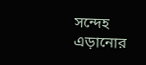সন্দেহ এড়ানোর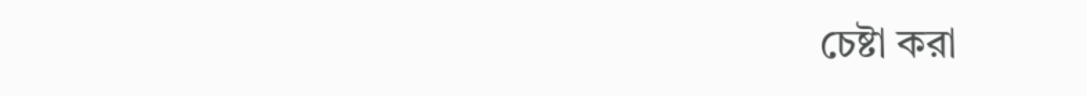চেষ্টা করা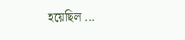হয়েছিল ...